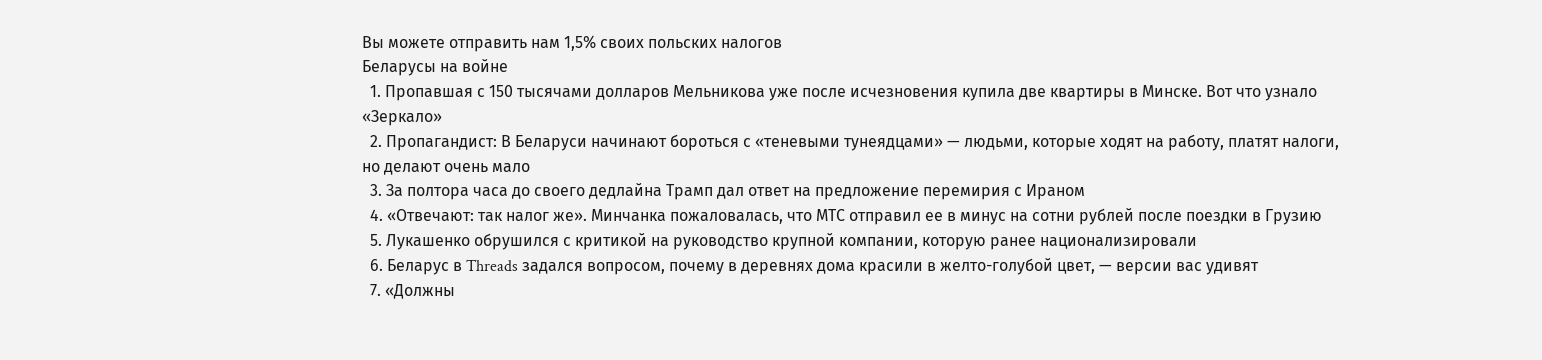Вы можете отправить нам 1,5% своих польских налогов
Беларусы на войне
  1. Пропавшая с 150 тысячами долларов Мельникова уже после исчезновения купила две квартиры в Минске. Вот что узнало «Зеркало»
  2. Пропагандист: В Беларуси начинают бороться с «теневыми тунеядцами» — людьми, которые ходят на работу, платят налоги, но делают очень мало
  3. За полтора часа до своего дедлайна Трамп дал ответ на предложение перемирия с Ираном
  4. «Отвечают: так налог же». Минчанка пожаловалась, что МТС отправил ее в минус на сотни рублей после поездки в Грузию
  5. Лукашенко обрушился с критикой на руководство крупной компании, которую ранее национализировали
  6. Беларус в Threads задался вопросом, почему в деревнях дома красили в желто-голубой цвет, — версии вас удивят
  7. «Должны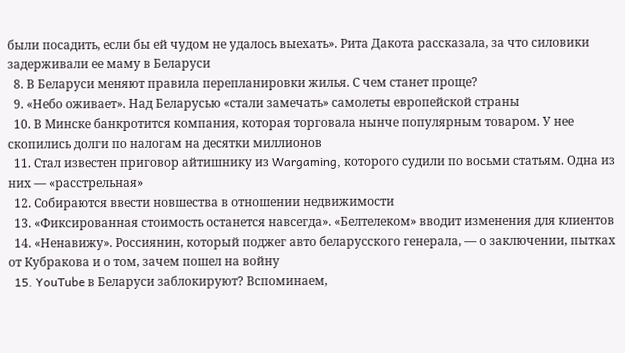были посадить, если бы ей чудом не удалось выехать». Рита Дакота рассказала, за что силовики задерживали ее маму в Беларуси
  8. В Беларуси меняют правила перепланировки жилья. С чем станет проще?
  9. «Небо оживает». Над Беларусью «стали замечать» самолеты европейской страны
  10. В Минске банкротится компания, которая торговала нынче популярным товаром. У нее скопились долги по налогам на десятки миллионов
  11. Стал известен приговор айтишнику из Wargaming, которого судили по восьми статьям. Одна из них — «расстрельная»
  12. Собираются ввести новшества в отношении недвижимости
  13. «Фиксированная стоимость останется навсегда». «Белтелеком» вводит изменения для клиентов
  14. «Ненавижу». Россиянин, который поджег авто беларусского генерала, — о заключении, пытках от Кубракова и о том, зачем пошел на войну
  15. YouTube в Беларуси заблокируют? Вспоминаем,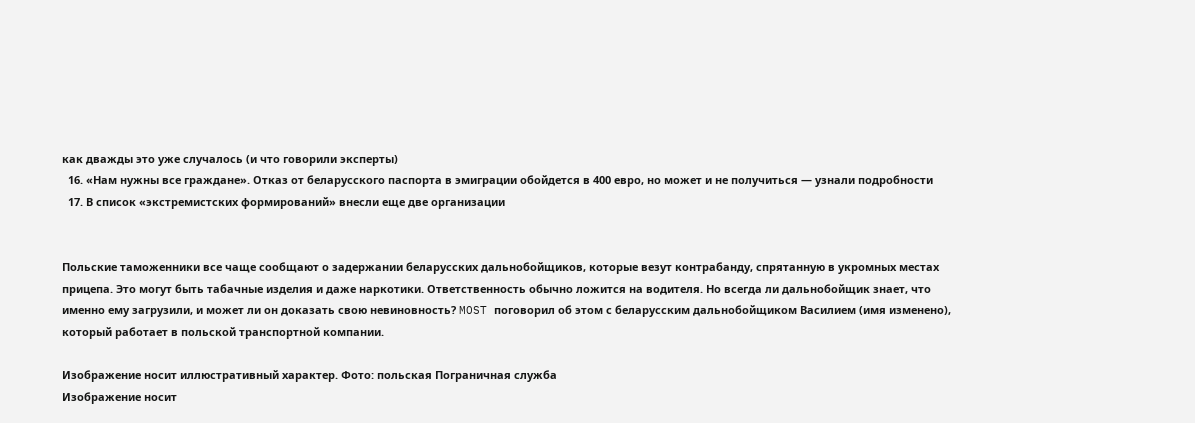как дважды это уже случалось (и что говорили эксперты)
  16. «Нам нужны все граждане». Отказ от беларусского паспорта в эмиграции обойдется в 400 евро, но может и не получиться — узнали подробности
  17. В список «экстремистских формирований» внесли еще две организации


Польские таможенники все чаще сообщают о задержании беларусских дальнобойщиков, которые везут контрабанду, спрятанную в укромных местах прицепа. Это могут быть табачные изделия и даже наркотики. Ответственность обычно ложится на водителя. Но всегда ли дальнобойщик знает, что именно ему загрузили, и может ли он доказать свою невиновность? MOST поговорил об этом с беларусским дальнобойщиком Василием (имя изменено), который работает в польской транспортной компании.

Изображение носит иллюстративный характер. Фото: польская Пограничная служба
Изображение носит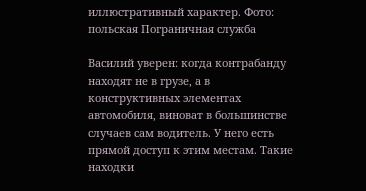иллюстративный характер. Фото: польская Пограничная служба

Василий уверен: когда контрабанду находят не в грузе, а в конструктивных элементах автомобиля, виноват в большинстве случаев сам водитель. У него есть прямой доступ к этим местам. Такие находки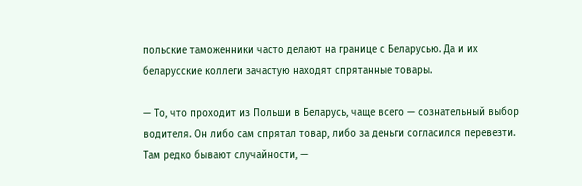польские таможенники часто делают на границе с Беларусью. Да и их беларусские коллеги зачастую находят спрятанные товары.

— То, что проходит из Польши в Беларусь, чаще всего — сознательный выбор водителя. Он либо сам спрятал товар, либо за деньги согласился перевезти. Там редко бывают случайности, —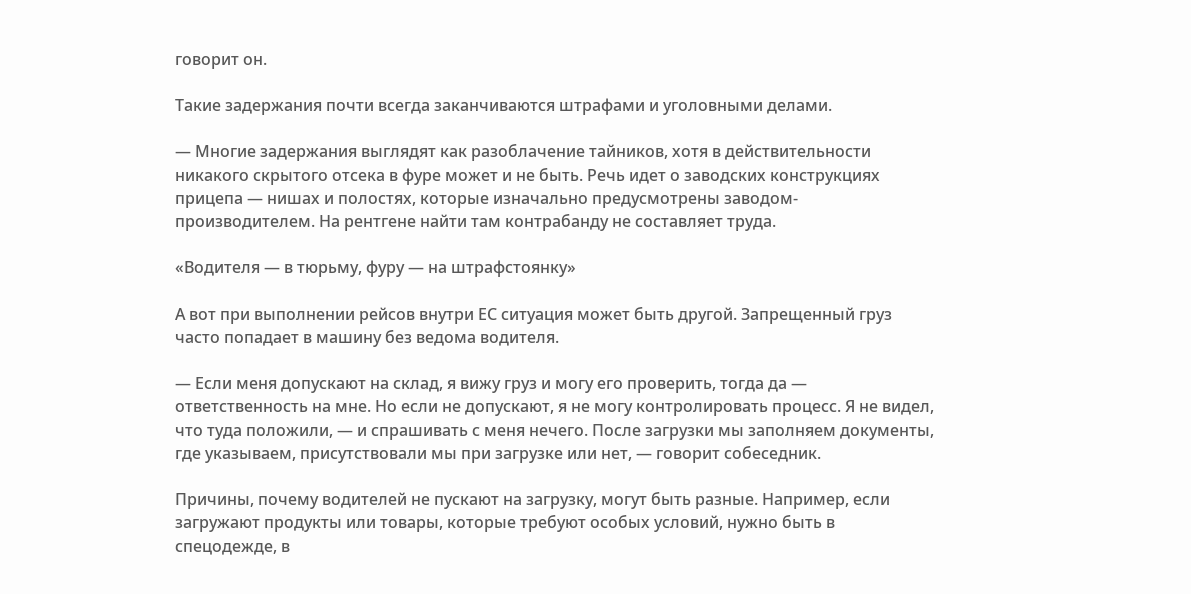говорит он.

Такие задержания почти всегда заканчиваются штрафами и уголовными делами.

— Многие задержания выглядят как разоблачение тайников, хотя в действительности никакого скрытого отсека в фуре может и не быть. Речь идет о заводских конструкциях прицепа — нишах и полостях, которые изначально предусмотрены заводом-производителем. На рентгене найти там контрабанду не составляет труда.

«Водителя — в тюрьму, фуру — на штрафстоянку»

А вот при выполнении рейсов внутри ЕС ситуация может быть другой. Запрещенный груз часто попадает в машину без ведома водителя.

— Если меня допускают на склад, я вижу груз и могу его проверить, тогда да — ответственность на мне. Но если не допускают, я не могу контролировать процесс. Я не видел, что туда положили, — и спрашивать с меня нечего. После загрузки мы заполняем документы, где указываем, присутствовали мы при загрузке или нет, — говорит собеседник.

Причины, почему водителей не пускают на загрузку, могут быть разные. Например, если загружают продукты или товары, которые требуют особых условий, нужно быть в спецодежде, в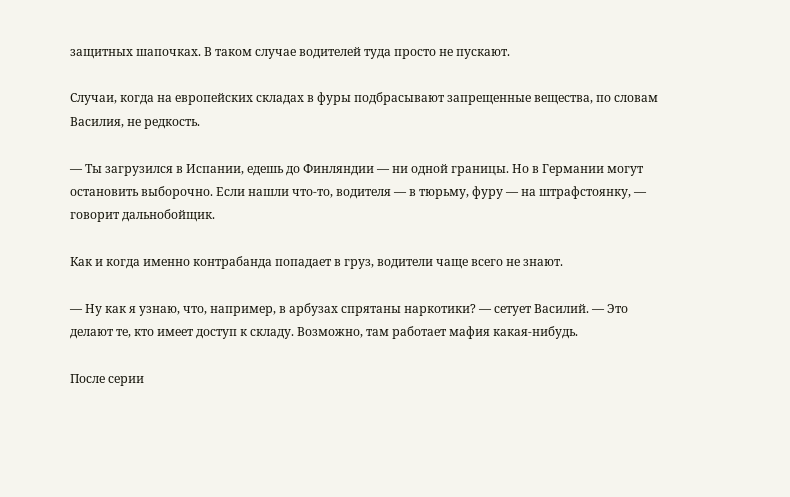защитных шапочках. В таком случае водителей туда просто не пускают.

Случаи, когда на европейских складах в фуры подбрасывают запрещенные вещества, по словам Василия, не редкость.

— Ты загрузился в Испании, едешь до Финляндии — ни одной границы. Но в Германии могут остановить выборочно. Если нашли что-то, водителя — в тюрьму, фуру — на штрафстоянку, — говорит дальнобойщик.

Как и когда именно контрабанда попадает в груз, водители чаще всего не знают.

— Ну как я узнаю, что, например, в арбузах спрятаны наркотики? — сетует Василий. — Это делают те, кто имеет доступ к складу. Возможно, там работает мафия какая-нибудь.

После серии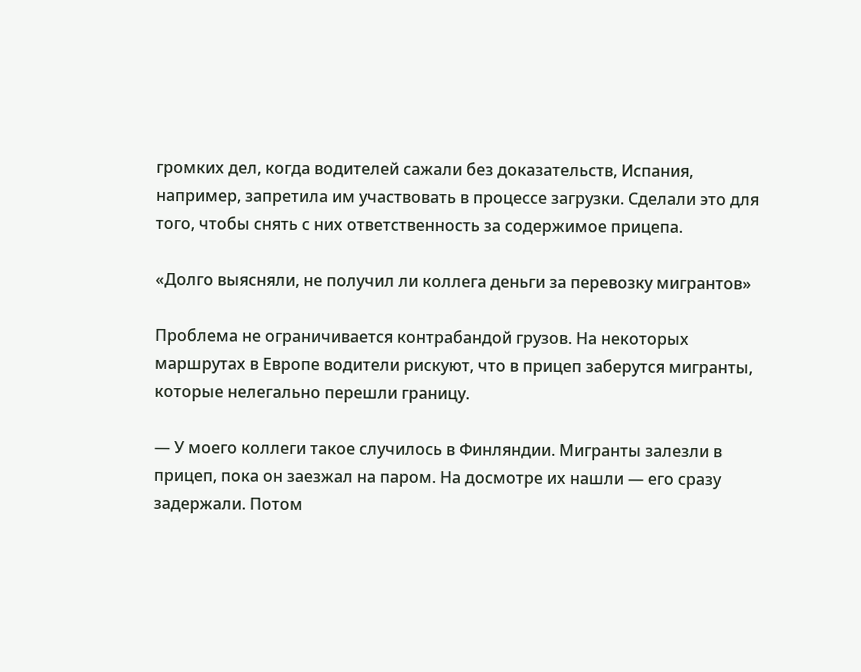громких дел, когда водителей сажали без доказательств, Испания, например, запретила им участвовать в процессе загрузки. Сделали это для того, чтобы снять с них ответственность за содержимое прицепа.

«Долго выясняли, не получил ли коллега деньги за перевозку мигрантов»

Проблема не ограничивается контрабандой грузов. На некоторых маршрутах в Европе водители рискуют, что в прицеп заберутся мигранты, которые нелегально перешли границу.

— У моего коллеги такое случилось в Финляндии. Мигранты залезли в прицеп, пока он заезжал на паром. На досмотре их нашли — его сразу задержали. Потом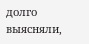долго выясняли,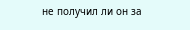не получил ли он за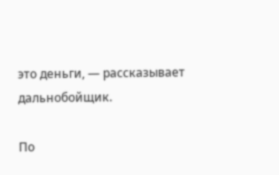это деньги, — рассказывает дальнобойщик.

По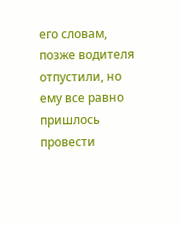его словам, позже водителя отпустили, но ему все равно пришлось провести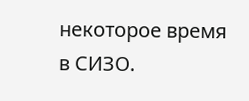некоторое время в СИЗО.